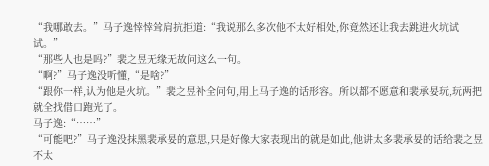“我哪敢去。”马子逸悻悻耸肩抗拒道:“我说那么多次他不太好相处,你竟然还让我去跳进火坑试试。”
“那些人也是吗?”裴之昱无缘无故问这么一句。
“啊?”马子逸没听懂,“是啥?”
“跟你一样,认为他是火坑。”裴之昱补全问句,用上马子逸的话形容。所以都不愿意和裴承妟玩,玩两把就全找借口跑光了。
马子逸:“……”
“可能吧?”马子逸没抹黑裴承妟的意思,只是好像大家表现出的就是如此,他讲太多裴承妟的话给裴之昱不太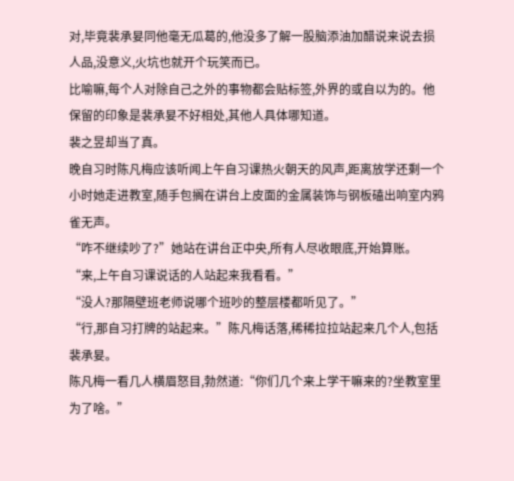对,毕竟裴承妟同他毫无瓜葛的,他没多了解一股脑添油加醋说来说去损人品,没意义,火坑也就开个玩笑而已。
比喻嘛,每个人对除自己之外的事物都会贴标签,外界的或自以为的。他保留的印象是裴承妟不好相处,其他人具体哪知道。
裴之昱却当了真。
晚自习时陈凡梅应该听闻上午自习课热火朝天的风声,距离放学还剩一个小时她走进教室,随手包搁在讲台上皮面的金属装饰与钢板磕出响室内鸦雀无声。
“咋不继续吵了?”她站在讲台正中央,所有人尽收眼底,开始算账。
“来,上午自习课说话的人站起来我看看。”
“没人?那隔壁班老师说哪个班吵的整层楼都听见了。”
“行,那自习打牌的站起来。”陈凡梅话落,稀稀拉拉站起来几个人,包括裴承妟。
陈凡梅一看几人横眉怒目,勃然道:“你们几个来上学干嘛来的?坐教室里为了啥。”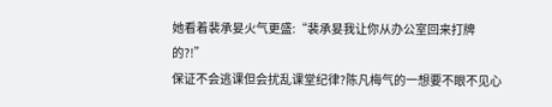她看着裴承妟火气更盛:“裴承妟我让你从办公室回来打牌的?!”
保证不会逃课但会扰乱课堂纪律?陈凡梅气的一想要不眼不见心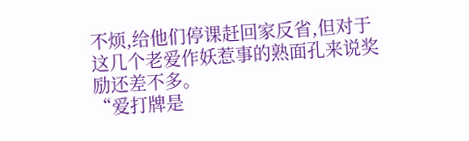不烦,给他们停课赶回家反省,但对于这几个老爱作妖惹事的熟面孔来说奖励还差不多。
“爱打牌是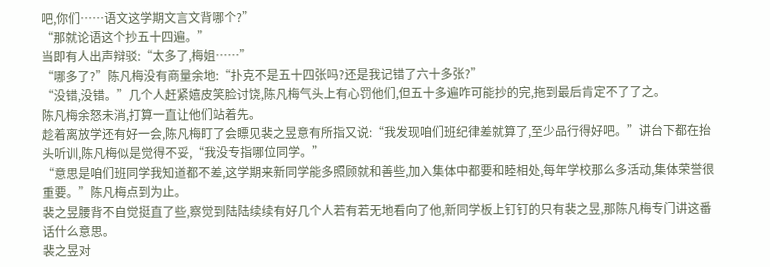吧,你们……语文这学期文言文背哪个?”
“那就论语这个抄五十四遍。”
当即有人出声辩驳:“太多了,梅姐……”
“哪多了?”陈凡梅没有商量余地:“扑克不是五十四张吗?还是我记错了六十多张?”
“没错,没错。”几个人赶紧嬉皮笑脸讨饶,陈凡梅气头上有心罚他们,但五十多遍咋可能抄的完,拖到最后肯定不了了之。
陈凡梅余怒未消,打算一直让他们站着先。
趁着离放学还有好一会,陈凡梅盯了会瞟见裴之昱意有所指又说:“我发现咱们班纪律差就算了,至少品行得好吧。”讲台下都在抬头听训,陈凡梅似是觉得不妥,“我没专指哪位同学。”
“意思是咱们班同学我知道都不差,这学期来新同学能多照顾就和善些,加入集体中都要和睦相处,每年学校那么多活动,集体荣誉很重要。”陈凡梅点到为止。
裴之昱腰背不自觉挺直了些,察觉到陆陆续续有好几个人若有若无地看向了他,新同学板上钉钉的只有裴之昱,那陈凡梅专门讲这番话什么意思。
裴之昱对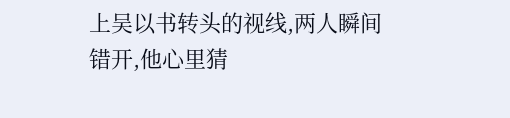上吴以书转头的视线,两人瞬间错开,他心里猜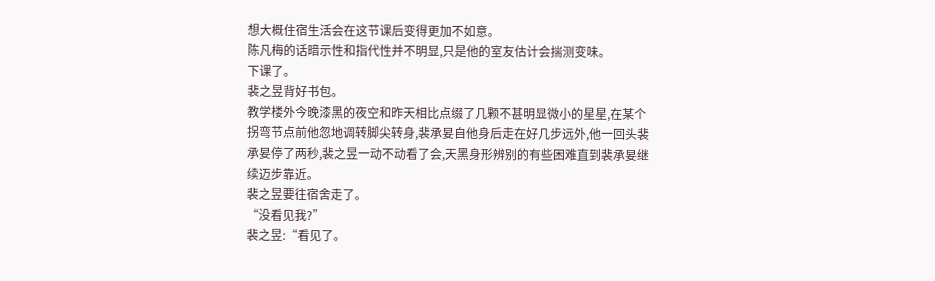想大概住宿生活会在这节课后变得更加不如意。
陈凡梅的话暗示性和指代性并不明显,只是他的室友估计会揣测变味。
下课了。
裴之昱背好书包。
教学楼外今晚漆黑的夜空和昨天相比点缀了几颗不甚明显微小的星星,在某个拐弯节点前他忽地调转脚尖转身,裴承妟自他身后走在好几步远外,他一回头裴承妟停了两秒,裴之昱一动不动看了会,天黑身形辨别的有些困难直到裴承妟继续迈步靠近。
裴之昱要往宿舍走了。
“没看见我?”
裴之昱:“看见了。